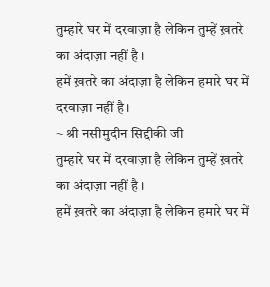तुम्हारे घर में दरवाज़ा है लेकिन तुम्हें ख़तरे का अंदाज़ा नहीं है ।
हमें ख़तरे का अंदाज़ा है लेकिन हमारे घर में दरवाज़ा नहीं है।
~ श्री नसीमुदीन सिद्दीकी जी
तुम्हारे घर में दरवाज़ा है लेकिन तुम्हें ख़तरे का अंदाज़ा नहीं है ।
हमें ख़तरे का अंदाज़ा है लेकिन हमारे घर में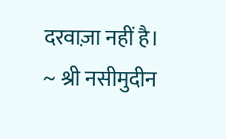दरवाज़ा नहीं है।
~ श्री नसीमुदीन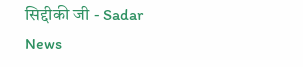सिद्दीकी जी - Sadar News